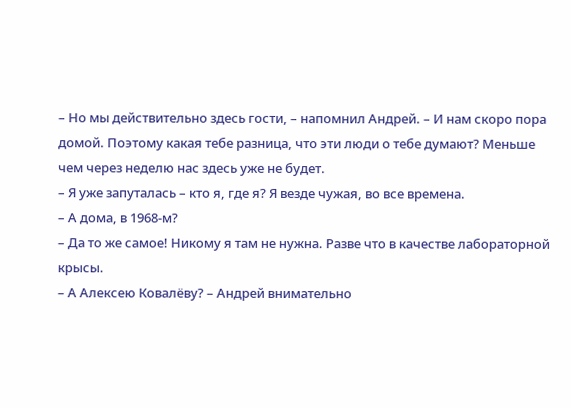– Но мы действительно здесь гости, – напомнил Андрей. – И нам скоро пора домой. Поэтому какая тебе разница, что эти люди о тебе думают? Меньше чем через неделю нас здесь уже не будет.
– Я уже запуталась – кто я, где я? Я везде чужая, во все времена.
– А дома, в 1968-м?
– Да то же самое! Никому я там не нужна. Разве что в качестве лабораторной крысы.
– А Алексею Ковалёву? – Андрей внимательно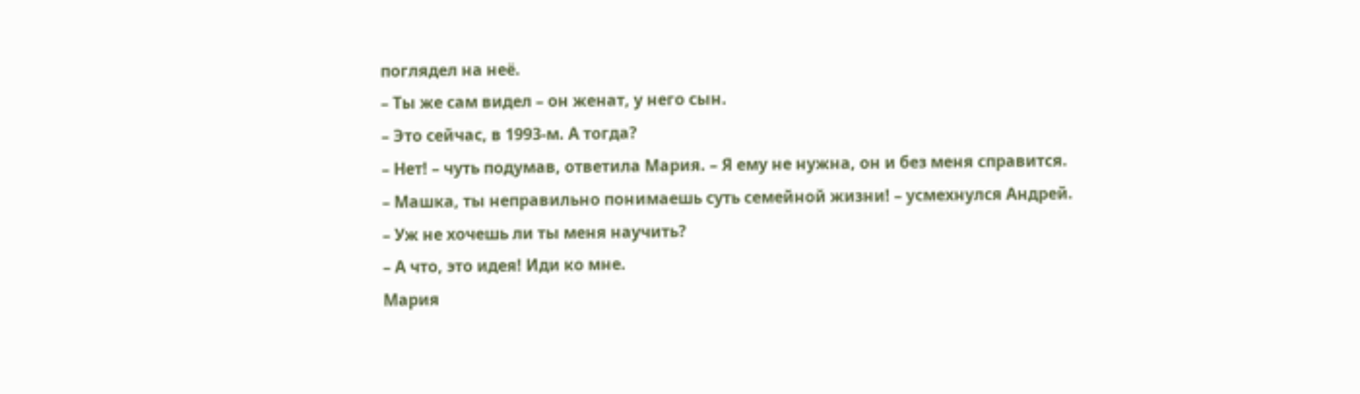поглядел на неё.
– Ты же сам видел – он женат, у него сын.
– Это сейчас, в 1993-м. А тогда?
– Нет! – чуть подумав, ответила Мария. – Я ему не нужна, он и без меня справится.
– Машка, ты неправильно понимаешь суть семейной жизни! – усмехнулся Андрей.
– Уж не хочешь ли ты меня научить?
– А что, это идея! Иди ко мне.
Мария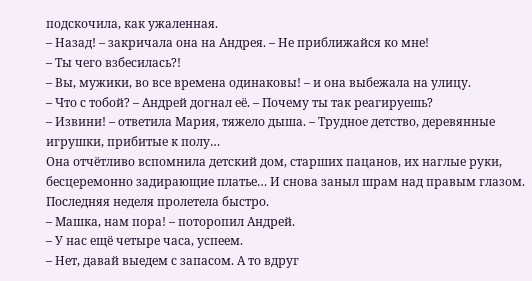подскочила, как ужаленная.
– Назад! – закричала она на Андрея. – Не приближайся ко мне!
– Ты чего взбесилась?!
– Вы, мужики, во все времена одинаковы! – и она выбежала на улицу.
– Что с тобой? – Андрей догнал её. – Почему ты так реагируешь?
– Извини! – ответила Мария, тяжело дыша. – Трудное детство, деревянные игрушки, прибитые к полу…
Она отчётливо вспомнила детский дом, старших пацанов, их наглые руки, бесцеремонно задирающие платье… И снова заныл шрам над правым глазом.
Последняя неделя пролетела быстро.
– Машка, нам пора! – поторопил Андрей.
– У нас ещё четыре часа, успеем.
– Нет, давай выедем с запасом. А то вдруг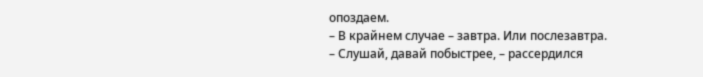опоздаем.
– В крайнем случае – завтра. Или послезавтра.
– Слушай, давай побыстрее, – рассердился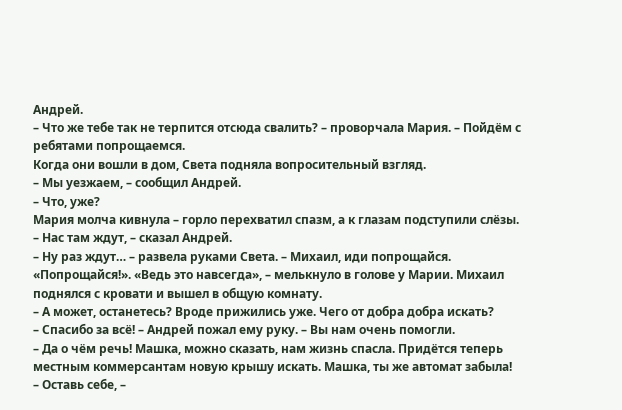Андрей.
– Что же тебе так не терпится отсюда свалить? – проворчала Мария. – Пойдём с ребятами попрощаемся.
Когда они вошли в дом, Света подняла вопросительный взгляд.
– Мы уезжаем, – сообщил Андрей.
– Что, уже?
Мария молча кивнула – горло перехватил спазм, а к глазам подступили слёзы.
– Нас там ждут, – сказал Андрей.
– Ну раз ждут… – развела руками Света. – Михаил, иди попрощайся.
«Попрощайся!». «Ведь это навсегда», – мелькнуло в голове у Марии. Михаил поднялся с кровати и вышел в общую комнату.
– А может, останетесь? Вроде прижились уже. Чего от добра добра искать?
– Спасибо за всё! – Андрей пожал ему руку. – Вы нам очень помогли.
– Да о чём речь! Машка, можно сказать, нам жизнь спасла. Придётся теперь местным коммерсантам новую крышу искать. Машка, ты же автомат забыла!
– Оставь себе, –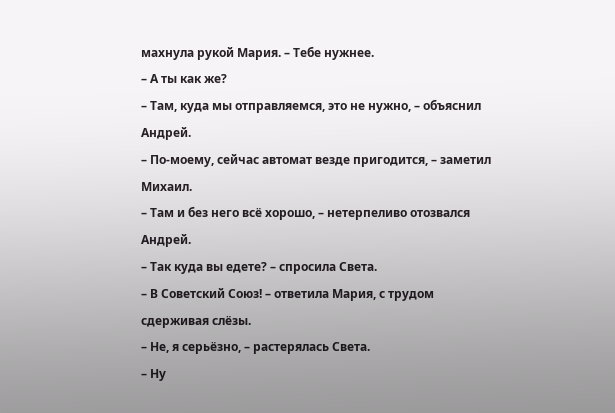махнула рукой Мария. – Тебе нужнее.
– А ты как же?
– Там, куда мы отправляемся, это не нужно, – объяснил Андрей.
– По-моему, сейчас автомат везде пригодится, – заметил Михаил.
– Там и без него всё хорошо, – нетерпеливо отозвался Андрей.
– Так куда вы едете? – спросила Света.
– В Советский Союз! – ответила Мария, с трудом сдерживая слёзы.
– Не, я серьёзно, – растерялась Света.
– Ну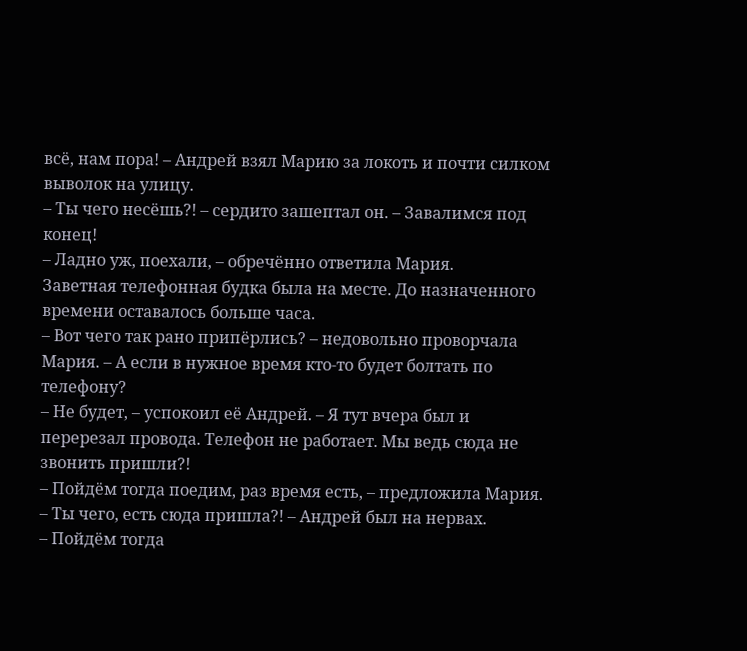всё, нам пора! – Андрей взял Марию за локоть и почти силком выволок на улицу.
– Ты чего несёшь?! – сердито зашептал он. – Завалимся под конец!
– Ладно уж, поехали, – обречённо ответила Мария.
Заветная телефонная будка была на месте. До назначенного времени оставалось больше часа.
– Вот чего так рано припёрлись? – недовольно проворчала Мария. – А если в нужное время кто-то будет болтать по телефону?
– Не будет, – успокоил её Андрей. – Я тут вчера был и перерезал провода. Телефон не работает. Мы ведь сюда не звонить пришли?!
– Пойдём тогда поедим, раз время есть, – предложила Мария.
– Ты чего, есть сюда пришла?! – Андрей был на нервах.
– Пойдём тогда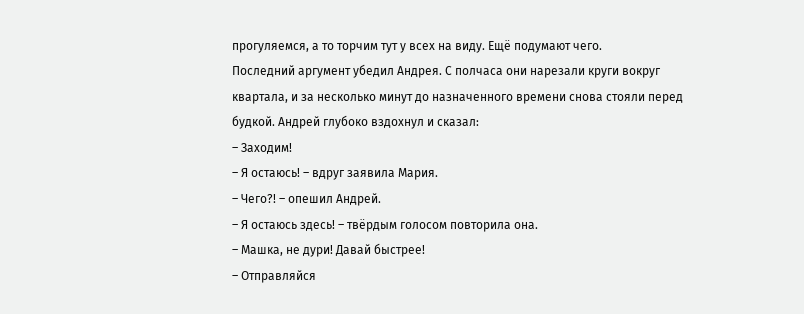прогуляемся, а то торчим тут у всех на виду. Ещё подумают чего.
Последний аргумент убедил Андрея. С полчаса они нарезали круги вокруг квартала, и за несколько минут до назначенного времени снова стояли перед будкой. Андрей глубоко вздохнул и сказал:
– Заходим!
– Я остаюсь! – вдруг заявила Мария.
– Чего?! – опешил Андрей.
– Я остаюсь здесь! – твёрдым голосом повторила она.
– Машка, не дури! Давай быстрее!
– Отправляйся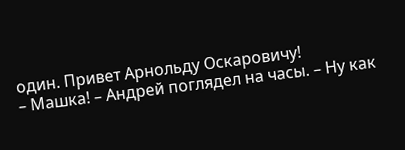один. Привет Арнольду Оскаровичу!
– Машка! – Андрей поглядел на часы. – Ну как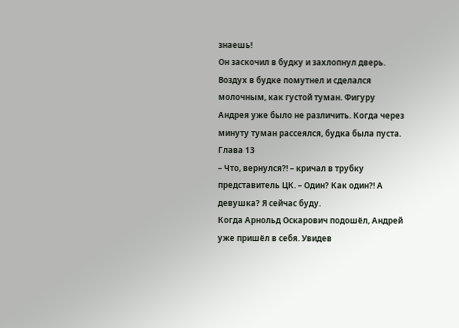знаешь!
Он заскочил в будку и захлопнул дверь. Воздух в будке помутнел и сделался молочным, как густой туман. Фигуру Андрея уже было не различить. Когда через минуту туман рассеялся, будка была пуста.
Глава 13
– Что, вернулся?! – кричал в трубку представитель ЦК. – Один? Как один?! А девушка? Я сейчас буду.
Когда Арнольд Оскарович подошёл, Андрей уже пришёл в себя. Увидев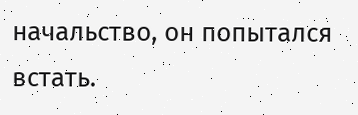начальство, он попытался встать.